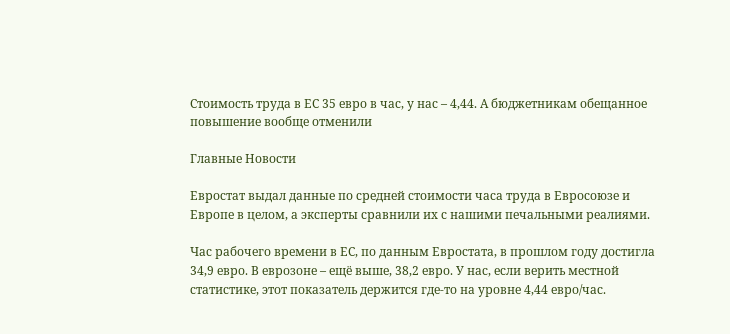Стоимость труда в ЕС 35 евро в час, у нас – 4,44. А бюджетникам обещанное повышение вообще отменили

Главные Новости

Евростат выдал данные по средней стоимости часа труда в Евросоюзе и Европе в целом, а эксперты сравнили их с нашими печальными реалиями.

Час рабочего времени в ЕС, по данным Евростата, в прошлом году достигла 34,9 евро. В еврозоне – ещё выше, 38,2 евро. У нас, если верить местной статистике, этот показатель держится где-то на уровне 4,44 евро/час.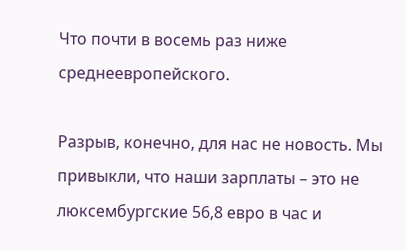Что почти в восемь раз ниже среднеевропейского.

Разрыв, конечно, для нас не новость. Мы привыкли, что наши зарплаты – это не люксембургские 56,8 евро в час и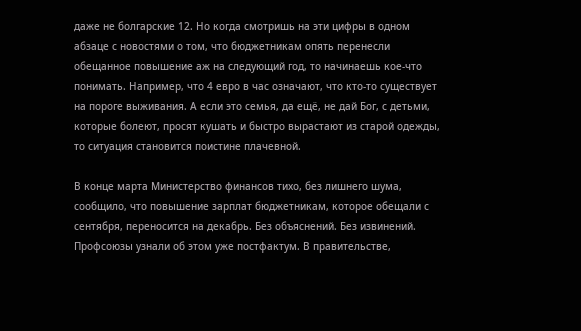даже не болгарские 12. Но когда смотришь на эти цифры в одном абзаце с новостями о том, что бюджетникам опять перенесли обещанное повышение аж на следующий год, то начинаешь кое-что понимать. Например, что 4 евро в час означают, что кто-то существует на пороге выживания. А если это семья, да ещё, не дай Бог, с детьми, которые болеют, просят кушать и быстро вырастают из старой одежды, то ситуация становится поистине плачевной.

В конце марта Министерство финансов тихо, без лишнего шума, сообщило, что повышение зарплат бюджетникам, которое обещали с сентября, переносится на декабрь. Без объяснений. Без извинений. Профсоюзы узнали об этом уже постфактум. В правительстве,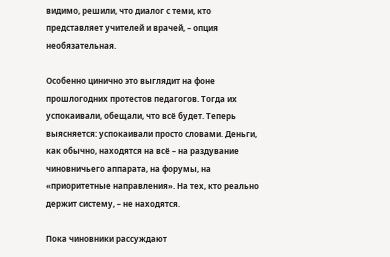видимо, решили, что диалог с теми, кто представляет учителей и врачей, – опция необязательная.

Особенно цинично это выглядит на фоне прошлогодних протестов педагогов. Тогда их успокаивали, обещали, что всё будет. Теперь выясняется: успокаивали просто словами. Деньги, как обычно, находятся на всё – на раздувание чиновничьего аппарата, на форумы, на «приоритетные направления». На тех, кто реально держит систему, – не находятся.

Пока чиновники рассуждают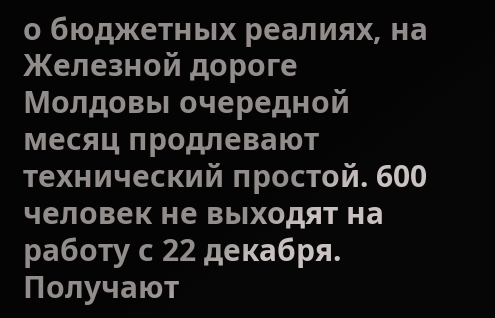о бюджетных реалиях, на Железной дороге Молдовы очередной месяц продлевают технический простой. 600 человек не выходят на работу с 22 декабря. Получают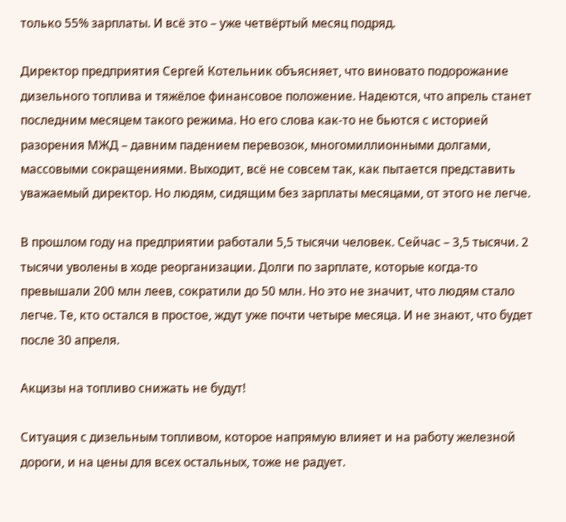только 55% зарплаты. И всё это – уже четвёртый месяц подряд.

Директор предприятия Сергей Котельник объясняет, что виновато подорожание дизельного топлива и тяжёлое финансовое положение. Надеются, что апрель станет последним месяцем такого режима. Но его слова как-то не бьются с историей разорения МЖД – давним падением перевозок, многомиллионными долгами, массовыми сокращениями. Выходит, всё не совсем так, как пытается представить уважаемый директор. Но людям, сидящим без зарплаты месяцами, от этого не легче.

В прошлом году на предприятии работали 5,5 тысячи человек. Сейчас – 3,5 тысячи. 2 тысячи уволены в ходе реорганизации. Долги по зарплате, которые когда-то превышали 200 млн леев, сократили до 50 млн. Но это не значит, что людям стало легче. Те, кто остался в простое, ждут уже почти четыре месяца. И не знают, что будет после 30 апреля.

Акцизы на топливо снижать не будут!

Ситуация с дизельным топливом, которое напрямую влияет и на работу железной дороги, и на цены для всех остальных, тоже не радует.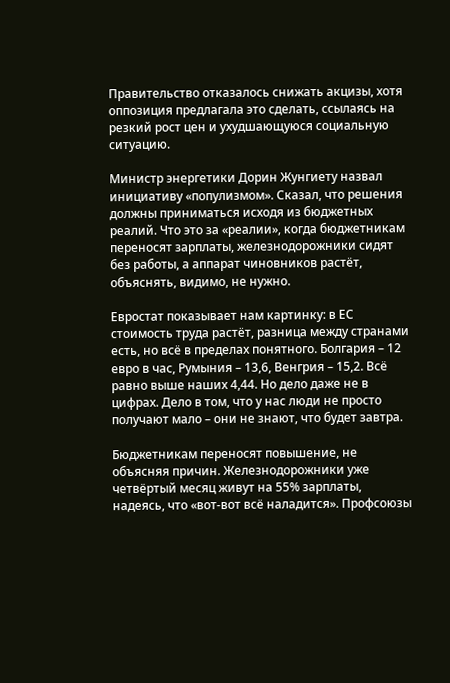Правительство отказалось снижать акцизы, хотя оппозиция предлагала это сделать, ссылаясь на резкий рост цен и ухудшающуюся социальную ситуацию.

Министр энергетики Дорин Жунгиету назвал инициативу «популизмом». Сказал, что решения должны приниматься исходя из бюджетных реалий. Что это за «реалии», когда бюджетникам переносят зарплаты, железнодорожники сидят без работы, а аппарат чиновников растёт, объяснять, видимо, не нужно.

Евростат показывает нам картинку: в ЕС стоимость труда растёт, разница между странами есть, но всё в пределах понятного. Болгария – 12 евро в час, Румыния – 13,6, Венгрия – 15,2. Всё равно выше наших 4,44. Но дело даже не в цифрах. Дело в том, что у нас люди не просто получают мало – они не знают, что будет завтра.

Бюджетникам переносят повышение, не объясняя причин. Железнодорожники уже четвёртый месяц живут на 55% зарплаты, надеясь, что «вот-вот всё наладится». Профсоюзы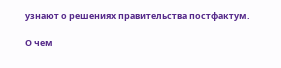узнают о решениях правительства постфактум.

О чем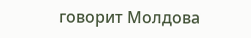говорит Молдова